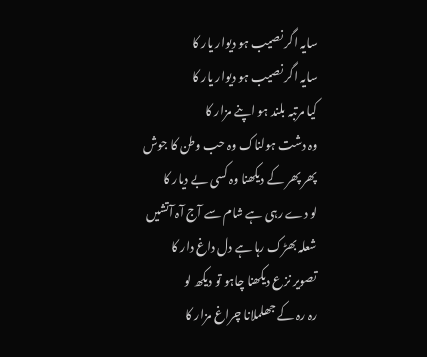سایہ اگر نصیب ہو دیوار یار کا
سایہ اگر نصیب ہو دیوار یار کا
کیا مرتبہ بلند ہو اپنے مزار کا
وہ دشت ہولناک وہ حب وطن کا جوش
پھر پھر کے دیکھنا وہ کسی بے دیار کا
لو دے رہی ہے شام سے آج آہ آتشیں
شعلہ بھڑک رہا ہے دل داغ دار کا
تصویر نزع دیکھنا چاہو تو دیکھ لو
رہ رہ کے جھلملانا چراغ مزار کا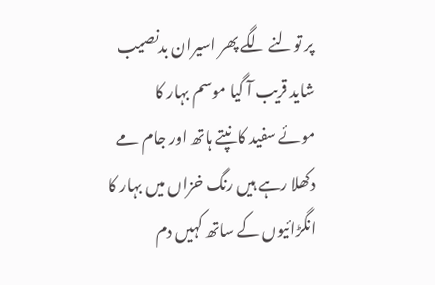پر تولنے لگے پھر اسیران بدنصیب
شاید قریب آ گیا موسم بہار کا
موئے سفید کانپتے ہاتھ اور جام مے
دکھلا رہے ہیں رنگ خزاں میں بہار کا
انگڑائیوں کے ساتھ کہیں دم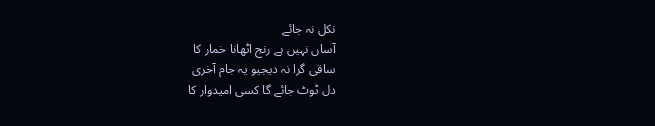نکل نہ جائے
آساں نہیں ہے رنج اٹھانا خمار کا
ساقی گرا نہ دیجیو یہ جام آخری
دل ٹوٹ جائے گا کسی امیدوار کا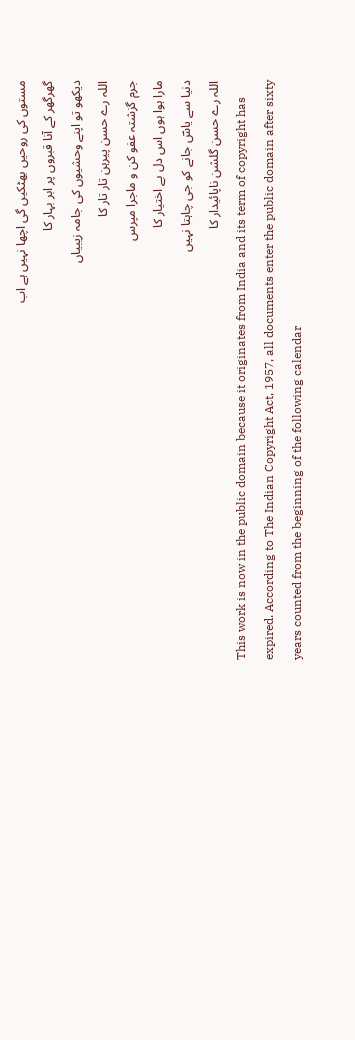مستوں کی روحیں بھٹکیں گی اچھا نہیں ہے اب
گھرگھر کے آنا قبروں پر ابر بہار کا
دیکھو تو اپنے وحشیوں کی جامہ زیبیاں
اللہ رے حسن پیرہن تار تار کا
جرم گزشتہ عفو کن و ماجرا مپرس
مارا ہوا ہوں اس دل بے اختیار کا
دنیا سے یاسؔ جانے کو جی چاہتا نہیں
اللہ رے حسن گلشن ناپائیدار کا
This work is now in the public domain because it originates from India and its term of copyright has expired. According to The Indian Copyright Act, 1957, all documents enter the public domain after sixty years counted from the beginning of the following calendar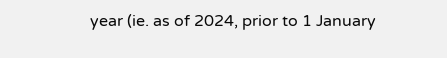year (ie. as of 2024, prior to 1 January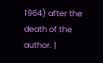1964) after the death of the author. |